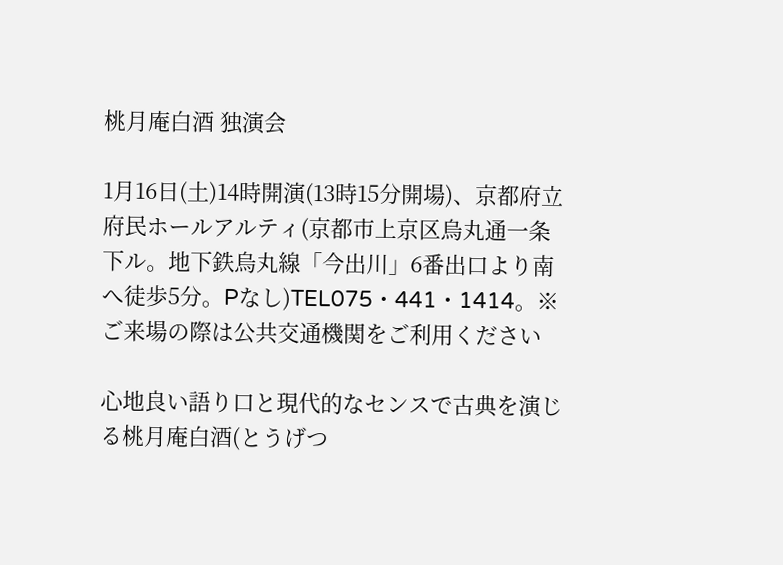桃月庵白酒 独演会

1月16日(土)14時開演(13時15分開場)、京都府立府民ホールアルティ(京都市上京区烏丸通一条下ル。地下鉄烏丸線「今出川」6番出口より南へ徒歩5分。Pなし)TEL075・441・1414。※ご来場の際は公共交通機関をご利用ください

心地良い語り口と現代的なセンスで古典を演じる桃月庵白酒(とうげつ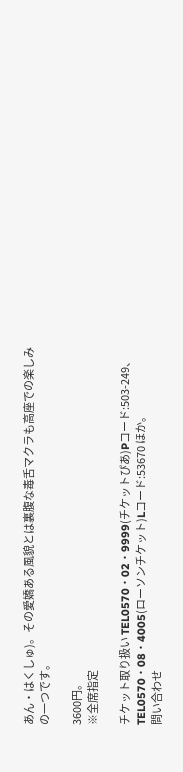あん・はくしゅ)。その愛嬌ある風貌とは裏腹な毒舌マクラも高座での楽しみの一つです。

3600円。
※全席指定

チケット取り扱い TEL0570・02・9999(チケットぴあ)Pコード:503-249、TEL0570・08・4005(ローソンチケット)Lコード:53670 ほか。
問い合わせ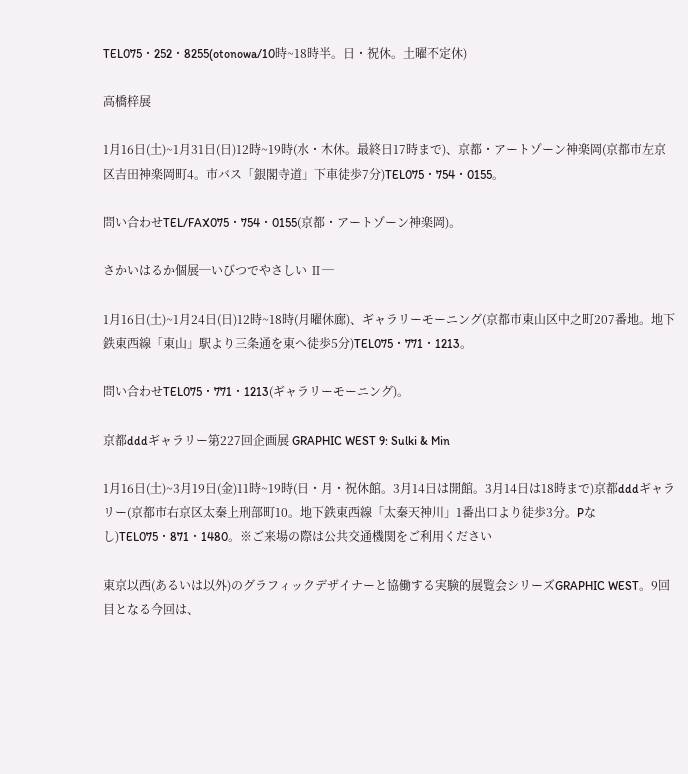TEL075・252・8255(otonowa/10時~18時半。日・祝休。土曜不定休)

高橋梓展

1月16日(土)~1月31日(日)12時~19時(水・木休。最終日17時まで)、京都・アートゾーン神楽岡(京都市左京区吉田神楽岡町4。市バス「銀閣寺道」下車徒歩7分)TEL075・754・0155。

問い合わせTEL/FAX075・754・0155(京都・アートゾーン神楽岡)。

さかいはるか個展─いびつでやさしい Ⅱ─

1月16日(土)~1月24日(日)12時~18時(月曜休廊)、ギャラリーモーニング(京都市東山区中之町207番地。地下鉄東西線「東山」駅より三条通を東へ徒歩5分)TEL075・771・1213。

問い合わせTEL075・771・1213(ギャラリーモーニング)。

京都dddギャラリー第227回企画展 GRAPHIC WEST 9: Sulki & Min

1月16日(土)~3月19日(金)11時~19時(日・月・祝休館。3月14日は開館。3月14日は18時まで)京都dddギャラリー(京都市右京区太秦上刑部町10。地下鉄東西線「太秦天神川」1番出口より徒歩3分。Pなし)TEL075・871・1480。※ご来場の際は公共交通機関をご利用ください

東京以西(あるいは以外)のグラフィックデザイナーと協働する実験的展覧会シリーズGRAPHIC WEST。9回目となる今回は、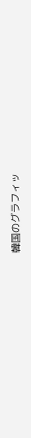韓国のグラフィッ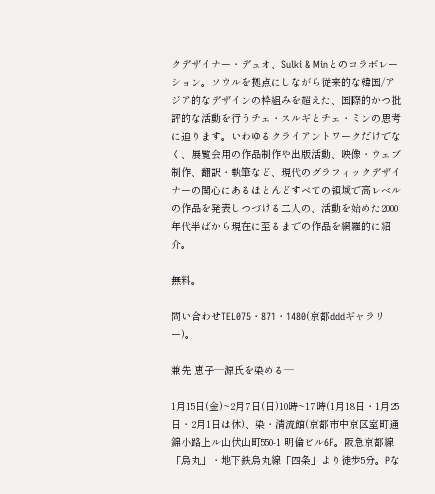クデザイナー・デュオ、Sulki & Minとのコラボレーション。ソウルを拠点にしながら従来的な韓国/アジア的なデザインの枠組みを超えた、国際的かつ批評的な活動を行うチェ・スルギとチェ・ミンの思考に迫ります。いわゆるクライアントワークだけでなく、展覧会用の作品制作や出版活動、映像・ウェブ制作、翻訳・執筆など、現代のグラフィックデザイナーの関心にあるほとんどすべての領域で高レベルの作品を発表しつづける二人の、活動を始めた2000年代半ばから現在に至るまでの作品を網羅的に紹介。

無料。

問い合わせTEL075・871・1480(京都dddギャラリー)。

兼先 恵子─源氏を染める─

1月15日(金)~2月7日(日)10時~17時(1月18日・1月25日・2月1日は休)、染・清流館(京都市中京区室町通錦小路上ル山伏山町550-1 明倫ビル6F。阪急京都線「烏丸」・地下鉄烏丸線「四条」より徒歩5分。Pな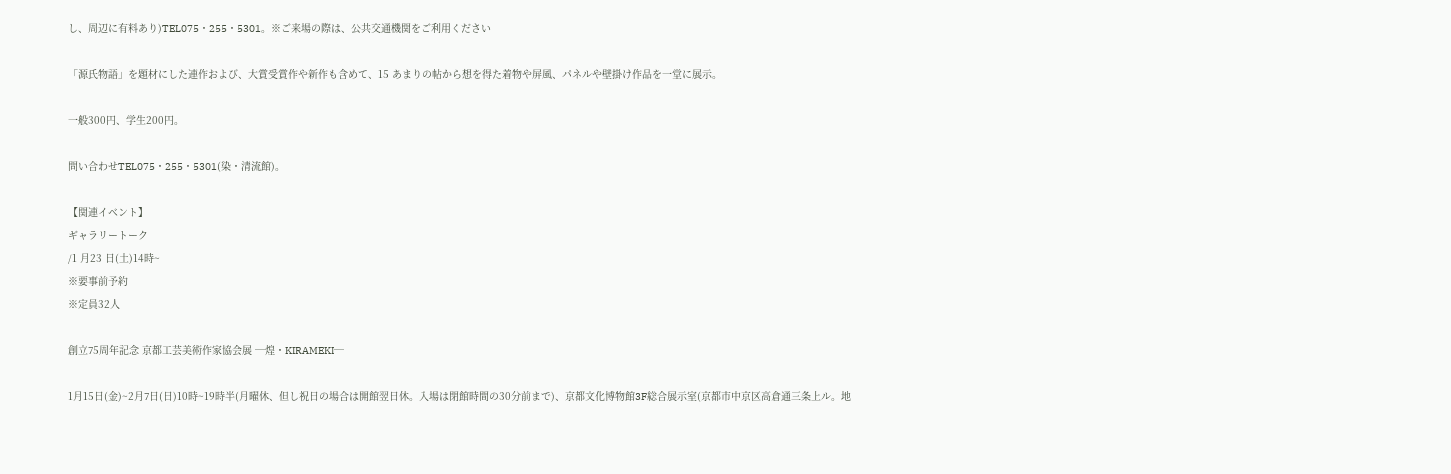し、周辺に有料あり)TEL075・255・5301。※ご来場の際は、公共交通機関をご利用ください

「源氏物語」を題材にした連作および、大賞受賞作や新作も含めて、15 あまりの帖から想を得た着物や屏風、パネルや壁掛け作品を一堂に展示。

一般300円、学生200円。

問い合わせTEL075・255・5301(染・清流館)。

【関連イベント】
ギャラリートーク
/1 月23 日(土)14時~
※要事前予約
※定員32人

創立75周年記念 京都工芸美術作家協会展 ─煌・KIRAMEKI─

1月15日(金)~2月7日(日)10時~19時半(月曜休、但し祝日の場合は開館翌日休。入場は閉館時間の30分前まで)、京都文化博物館3F総合展示室(京都市中京区高倉通三条上ル。地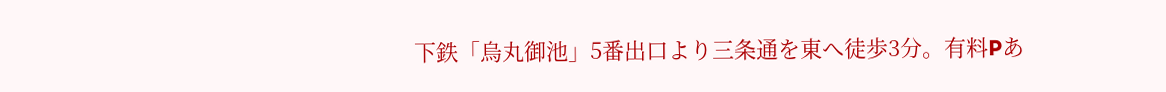下鉄「烏丸御池」5番出口より三条通を東へ徒歩3分。有料Pあ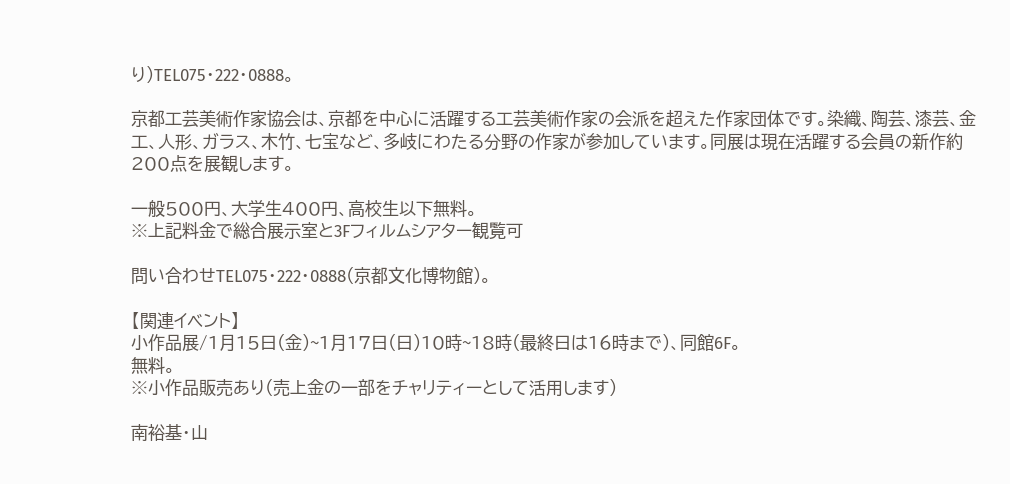り)TEL075・222・0888。

京都工芸美術作家協会は、京都を中心に活躍する工芸美術作家の会派を超えた作家団体です。染織、陶芸、漆芸、金工、人形、ガラス、木竹、七宝など、多岐にわたる分野の作家が参加しています。同展は現在活躍する会員の新作約200点を展観します。

一般500円、大学生400円、高校生以下無料。
※上記料金で総合展示室と3Fフィルムシアター観覧可

問い合わせTEL075・222・0888(京都文化博物館)。

【関連イベント】
小作品展/1月15日(金)~1月17日(日)10時~18時(最終日は16時まで)、同館6F。
無料。
※小作品販売あり(売上金の一部をチャリティーとして活用します)

南裕基・山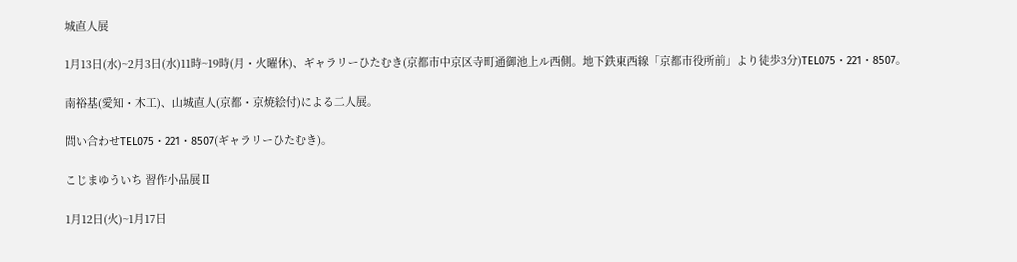城直人展

1月13日(水)~2月3日(水)11時~19時(月・火曜休)、ギャラリーひたむき(京都市中京区寺町通御池上ル西側。地下鉄東西線「京都市役所前」より徒歩3分)TEL075・221・8507。

南裕基(愛知・木工)、山城直人(京都・京焼絵付)による二人展。

問い合わせTEL075・221・8507(ギャラリーひたむき)。

こじまゆういち 習作小品展Ⅱ

1月12日(火)~1月17日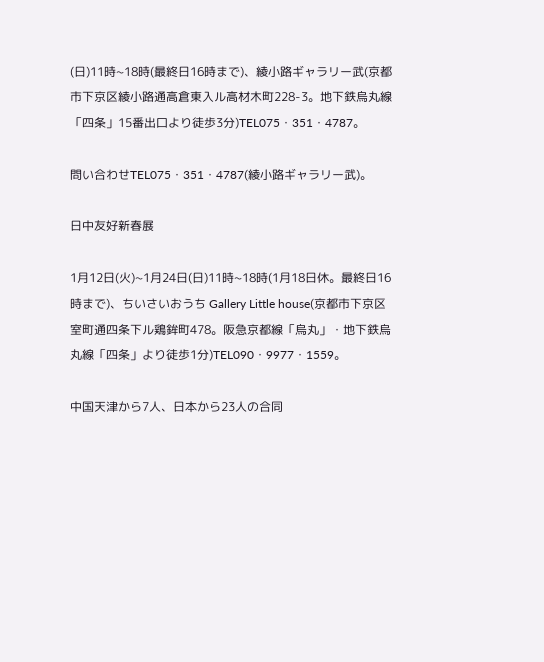(日)11時~18時(最終日16時まで)、綾小路ギャラリー武(京都市下京区綾小路通高倉東入ル高材木町228-3。地下鉄烏丸線「四条」15番出口より徒歩3分)TEL075・351・4787。

問い合わせTEL075・351・4787(綾小路ギャラリー武)。

日中友好新春展

1月12日(火)~1月24日(日)11時~18時(1月18日休。最終日16時まで)、ちいさいおうち Gallery Little house(京都市下京区室町通四条下ル鶏鉾町478。阪急京都線「烏丸」・地下鉄烏丸線「四条」より徒歩1分)TEL090・9977・1559。

中国天津から7人、日本から23人の合同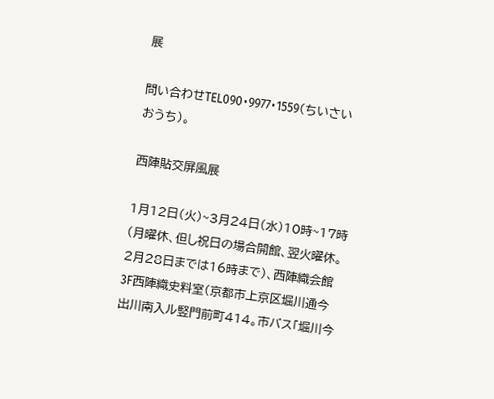展

問い合わせTEL090・9977・1559(ちいさいおうち)。

西陣貼交屏風展

1月12日(火)~3月24日(水)10時~17時(月曜休、但し祝日の場合開館、翌火曜休。2月28日までは16時まで)、西陣織会館3F西陣織史料室(京都市上京区堀川通今出川南入ル竪門前町414。市バス「堀川今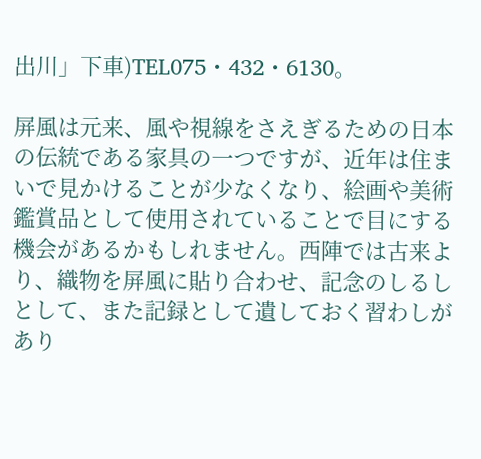出川」下車)TEL075・432・6130。

屏風は元来、風や視線をさえぎるための日本の伝統である家具の一つですが、近年は住まいで見かけることが少なくなり、絵画や美術鑑賞品として使用されていることで目にする機会があるかもしれません。西陣では古来より、織物を屏風に貼り合わせ、記念のしるしとして、また記録として遺しておく習わしがあり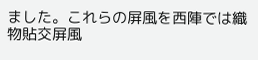ました。これらの屏風を西陣では織物貼交屏風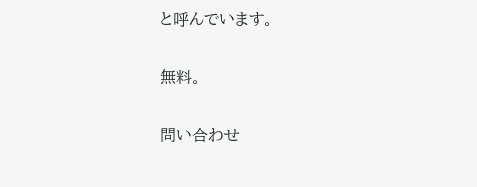と呼んでいます。

無料。

問い合わせ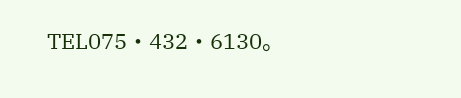TEL075・432・6130。